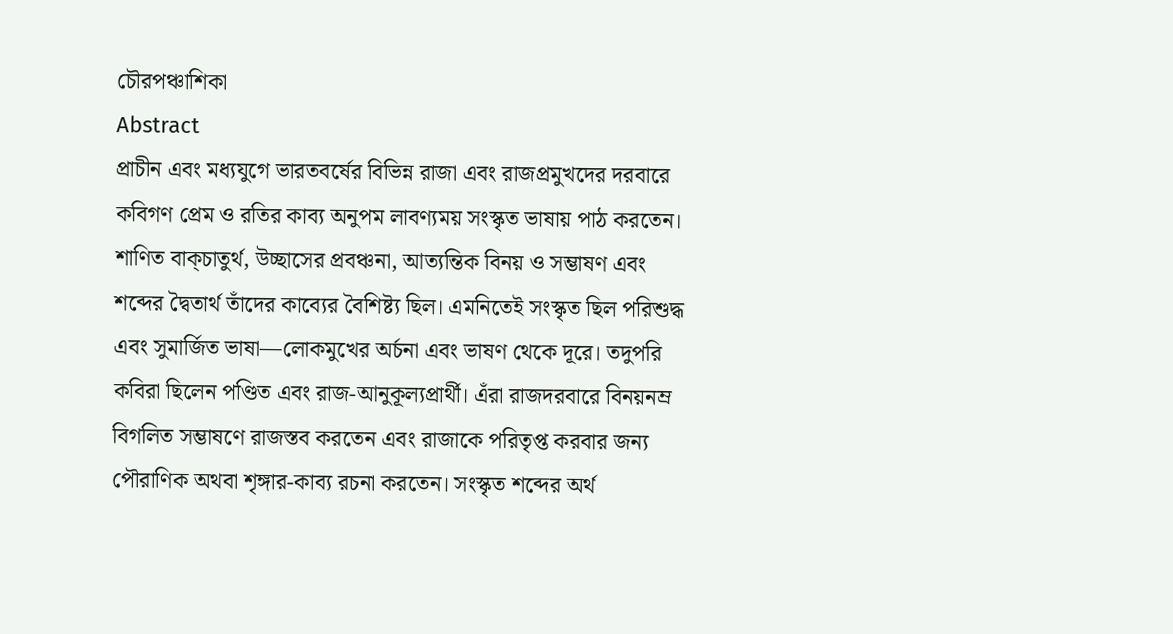চৌরপঞ্চাশিকা
Abstract
প্রাচীন এবং মধ্যযুগে ভারতবর্ষের বিভিন্ন রাজা এবং রাজপ্রমুখদের দরবারে কবিগণ প্রেম ও রতির কাব্য অনুপম লাবণ্যময় সংস্কৃত ভাষায় পাঠ করতেন। শাণিত বাক্চাতুৰ্থ, উচ্ছাসের প্রবঞ্চনা, আত্যন্তিক বিনয় ও সম্ভাষণ এবং শব্দের দ্বৈতার্থ তাঁদের কাব্যের বৈশিষ্ট্য ছিল। এমনিতেই সংস্কৃত ছিল পরিশুদ্ধ এবং সুমার্জিত ভাষা—লোকমুখের অর্চনা এবং ভাষণ থেকে দূরে। তদুপরি কবিরা ছিলেন পণ্ডিত এবং রাজ-আনুকূল্যপ্রার্থী। এঁরা রাজদরবারে বিনয়নম্র বিগলিত সম্ভাষণে রাজস্তব করতেন এবং রাজাকে পরিতৃপ্ত করবার জন্য পৌরাণিক অথবা শৃঙ্গার-কাব্য রচনা করতেন। সংস্কৃত শব্দের অর্থ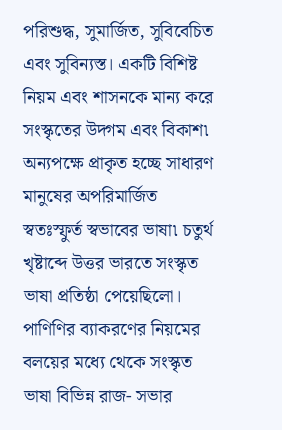পরিশুদ্ধ, সুমার্জিত, সুবিবেচিত এবং সুবিন্যস্ত। একটি বিশিষ্ট নিয়ম এবং শাসনকে মান্য করে সংস্কৃতের উদ্গম এবং বিকাশ৷ অন্যপক্ষে প্রাকৃত হচ্ছে সাধারণ মানুষের অপরিমার্জিত স্বতঃস্ফুর্ত স্বভাবের ভাষা৷ চতুর্থ খৃষ্টাব্দে উত্তর ভারতে সংস্কৃত ভাষা প্রতিষ্ঠা পেয়েছিলো। পাণিণির ব্যাকরণের নিয়মের বলয়ের মধ্যে থেকে সংস্কৃত ভাষা বিভিন্ন রাজ- সভার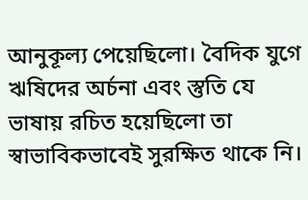আনুকূল্য পেয়েছিলো। বৈদিক যুগে ঋষিদের অর্চনা এবং স্তুতি যে ভাষায় রচিত হয়েছিলো তা স্বাভাবিকভাবেই সুরক্ষিত থাকে নি।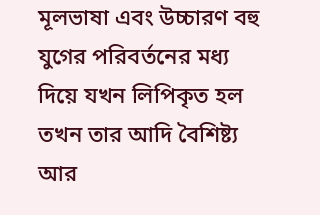মূলভাষা এবং উচ্চারণ বহু যুগের পরিবর্তনের মধ্য দিয়ে যখন লিপিকৃত হল তখন তার আদি বৈশিষ্ট্য আর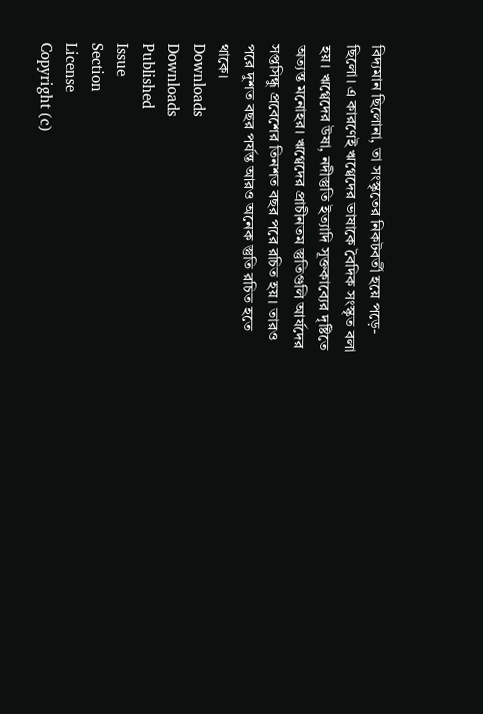বিদ্যমান ছিলোনা, তা সংস্কৃতের নিকটবর্তী হয়ে পড়ে- ছিলো। এ কারণেই ঋগ্বেদের ভাষাকে বৈদিক সংস্কৃত বলা হয়। ঋগ্বেদের উষা, নদীস্তুতি ইত্যাদি সূক্তকাব্যের দৃষ্টিতে অত্যন্ত মনোহর। ঋগ্বেদের প্রাচীনতম স্তুতিগুলি আর্যদের সপ্তসিন্ধু প্রবেশের তিনশত বছর পরে রচিত হয়। তারও পরে দুশত বছর পর্যন্ত আরও অনেক স্তুতি রচিত হতে থাকে।
Downloads
Downloads
Published
Issue
Section
License
Copyright (c)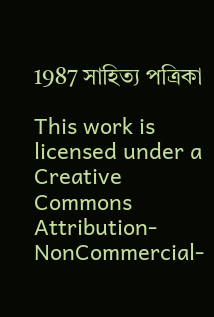1987 সাহিত্য পত্রিকা

This work is licensed under a Creative Commons Attribution-NonCommercial-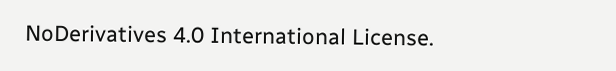NoDerivatives 4.0 International License.